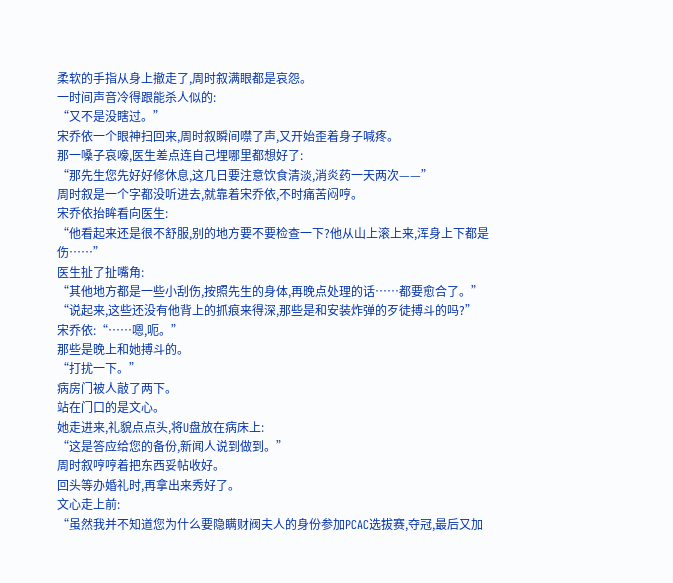柔软的手指从身上撤走了,周时叙满眼都是哀怨。
一时间声音冷得跟能杀人似的:
“又不是没瞎过。”
宋乔依一个眼神扫回来,周时叙瞬间噤了声,又开始歪着身子喊疼。
那一嗓子哀嚎,医生差点连自己埋哪里都想好了:
“那先生您先好好修休息,这几日要注意饮食清淡,消炎药一天两次——”
周时叙是一个字都没听进去,就靠着宋乔依,不时痛苦闷哼。
宋乔依抬眸看向医生:
“他看起来还是很不舒服,别的地方要不要检查一下?他从山上滚上来,浑身上下都是伤……”
医生扯了扯嘴角:
“其他地方都是一些小刮伤,按照先生的身体,再晚点处理的话……都要愈合了。”
“说起来,这些还没有他背上的抓痕来得深,那些是和安装炸弹的歹徒搏斗的吗?”
宋乔依:“……嗯,呃。”
那些是晚上和她搏斗的。
“打扰一下。”
病房门被人敲了两下。
站在门口的是文心。
她走进来,礼貌点点头,将U盘放在病床上:
“这是答应给您的备份,新闻人说到做到。”
周时叙哼哼着把东西妥帖收好。
回头等办婚礼时,再拿出来秀好了。
文心走上前:
“虽然我并不知道您为什么要隐瞒财阀夫人的身份参加PCAC选拔赛,夺冠,最后又加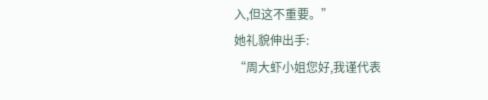入,但这不重要。”
她礼貌伸出手:
“周大虾小姐您好,我谨代表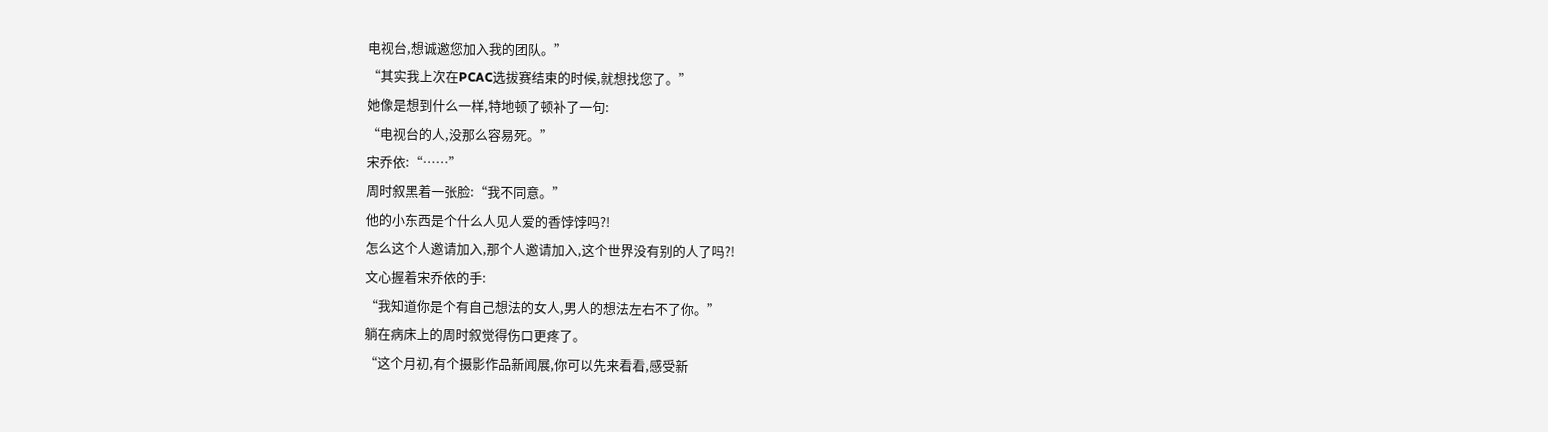电视台,想诚邀您加入我的团队。”
“其实我上次在PCAC选拔赛结束的时候,就想找您了。”
她像是想到什么一样,特地顿了顿补了一句:
“电视台的人,没那么容易死。”
宋乔依:“……”
周时叙黑着一张脸:“我不同意。”
他的小东西是个什么人见人爱的香饽饽吗?!
怎么这个人邀请加入,那个人邀请加入,这个世界没有别的人了吗?!
文心握着宋乔依的手:
“我知道你是个有自己想法的女人,男人的想法左右不了你。”
躺在病床上的周时叙觉得伤口更疼了。
“这个月初,有个摄影作品新闻展,你可以先来看看,感受新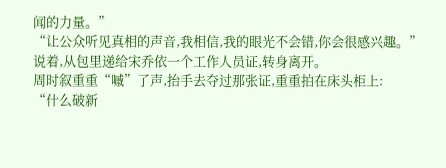闻的力量。”
“让公众听见真相的声音,我相信,我的眼光不会错,你会很感兴趣。”
说着,从包里递给宋乔依一个工作人员证,转身离开。
周时叙重重“嘁”了声,抬手去夺过那张证,重重拍在床头柜上:
“什么破新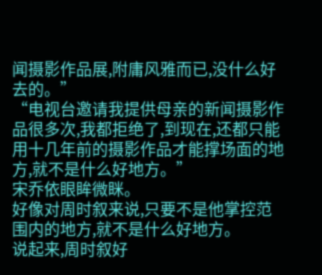闻摄影作品展,附庸风雅而已,没什么好去的。”
“电视台邀请我提供母亲的新闻摄影作品很多次,我都拒绝了,到现在,还都只能用十几年前的摄影作品才能撑场面的地方,就不是什么好地方。”
宋乔依眼眸微眯。
好像对周时叙来说,只要不是他掌控范围内的地方,就不是什么好地方。
说起来,周时叙好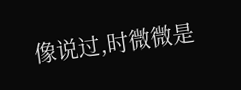像说过,时微微是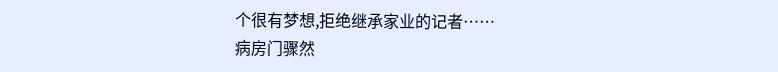个很有梦想,拒绝继承家业的记者……
病房门骤然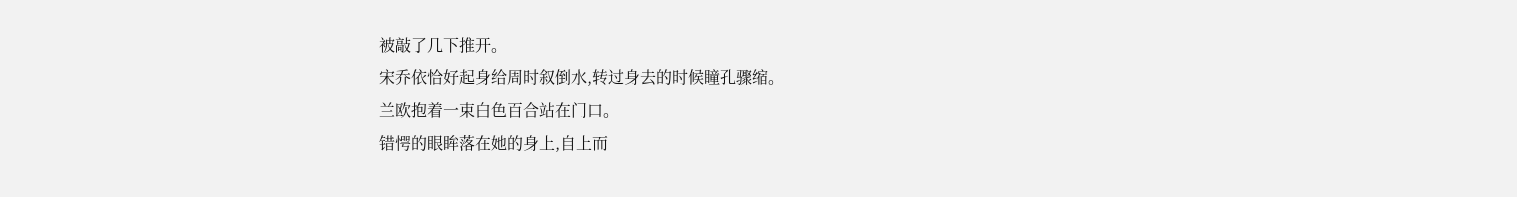被敲了几下推开。
宋乔依恰好起身给周时叙倒水,转过身去的时候瞳孔骤缩。
兰欧抱着一束白色百合站在门口。
错愕的眼眸落在她的身上,自上而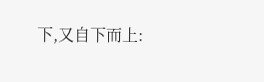下,又自下而上: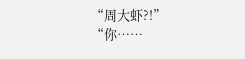“周大虾?!”
“你……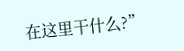在这里干什么?”